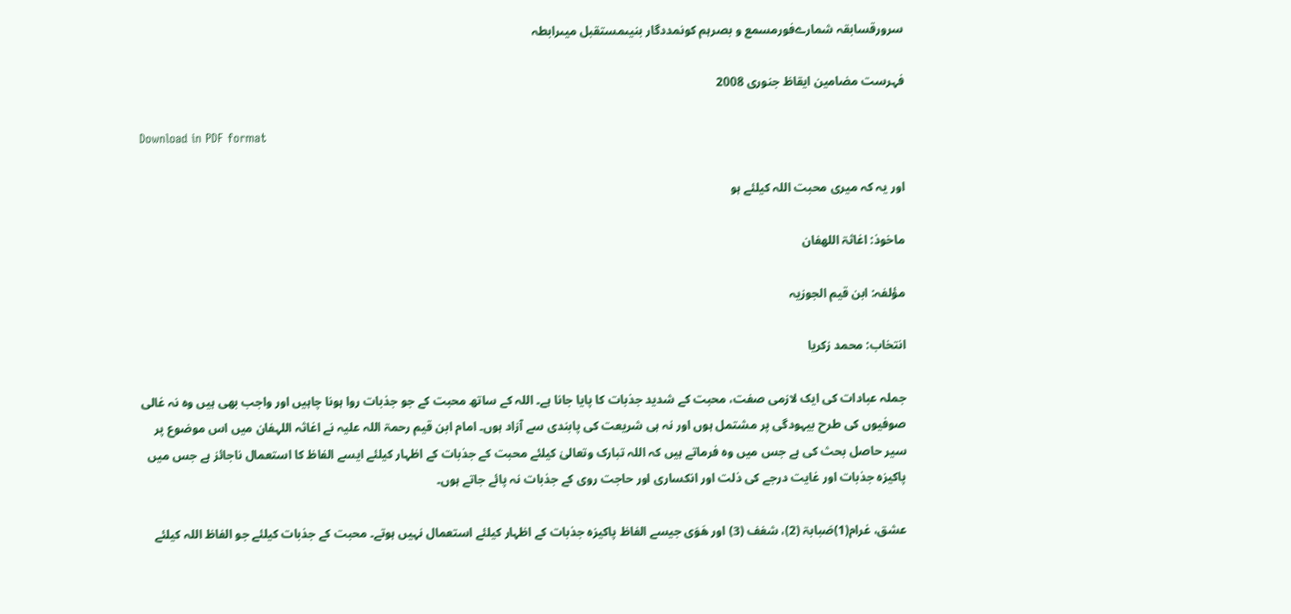سرورقسابقہ شمارےفورمسمع و بصرہم کونمددگار بنیںمستقبل میںرابطہ

فہرست مضامین ایقاظ جنوری 2008

Download in PDF format

اور یہ کہ میری محبت اللہ کیلئے ہو

ماخوذ: اغاثۃ اللھفان

مؤلفہ: ابن قیم الجوزیہ

انتخاب: محمد زکریا

جملہ عبادات کی ایک لازمی صفت، محبت کے شدید جذبات کا پایا جانا ہے۔ اللہ کے ساتھ محبت کے جو جذبات روا ہونا چاہیں اور واجب بھی ہیں وہ نہ غالی صوفیوں کی طرح بیہودگی پر مشتمل ہوں اور نہ ہی شریعت کی پابندی سے آزاد ہوں۔ امام ابن قیم رحمۃ اللہ علیہ نے اغاثہ اللہفان میں اس موضوع پر سیر حاصل بحث کی ہے جس میں وہ فرماتے ہیں کہ اللہ تبارک وتعالیٰ کیلئے محبت کے جذبات کے اظہار کیلئے ایسے الفاظ کا استعمال ناجائز ہے جس میں پاکیزہ جذبات اور غایت درجے کی ذلت اور انکساری اور حاجت روی کے جذبات نہ پائے جاتے ہوں۔

عشق، غرام(1)صَبابۃ (2)، شغف (3) اور ھَوَی جیسے الفاظ پاکیزہ جذبات کے اظہار کیلئے استعمال نہیں ہوتے۔ محبت کے جذبات کیلئے جو الفاظ اللہ کیلئے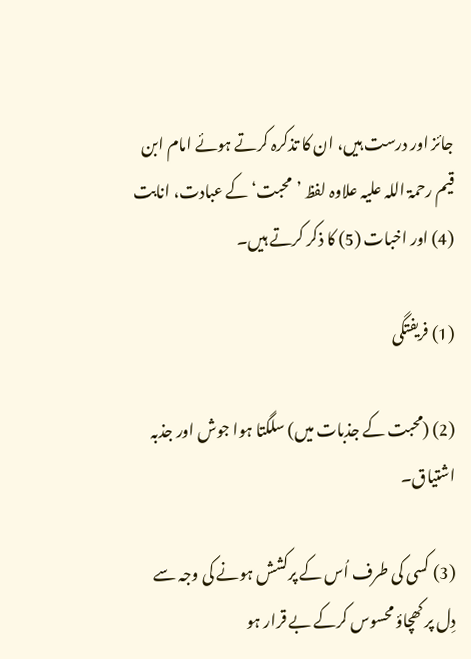جائز اور درست ہیں، ان کا تذکرہ کرتے ہوئے امام ابن قیم رحمۃ اللہ علیہ علاوہ لفظ ’محبت‘ کے عبادت، انابت (4) اور اخبات (5) کا ذکر کرتے ہیں۔

(1) فریفتگی

(2) (محبت کے جذبات میں) سلگتا ہوا جوش اور جذبہ اشتیاق۔

(3) کسی کی طرف اُس کے پرکشش ہونے کی وجہ سے دِل پر کھچاؤ محسوس کرکے بے قرار ہو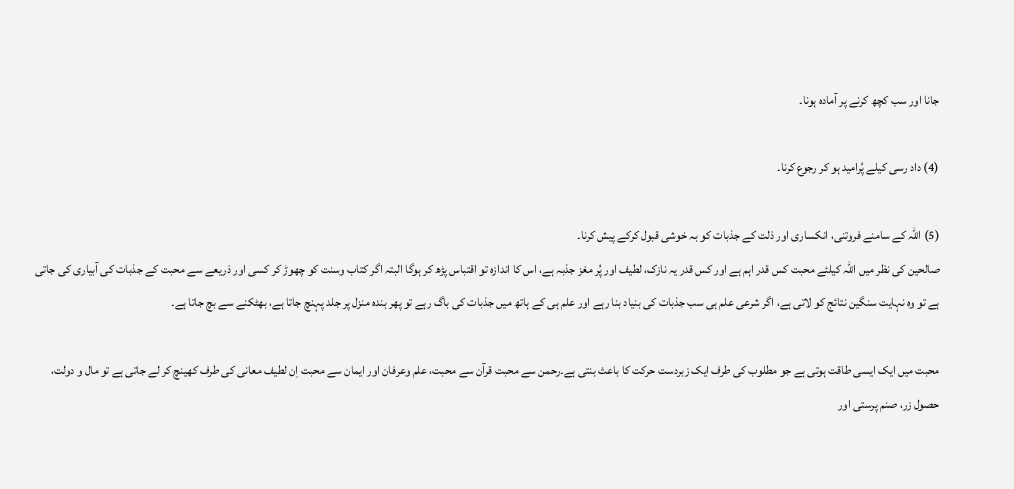جانا اور سب کچھ کرنے پر آمادہ ہونا۔

(4) داد رسی کیلے پُرامید ہو کر رجوع کرنا۔

(5) اللہ کے سامنے فروتنی، انکساری اور ذلت کے جذبات کو بہ خوشی قبول کرکے پیش کرنا۔
صالحین کی نظر میں اللہ کیلئے محبت کس قدر اہم ہے اور کس قدر یہ نازک، لطیف اور پُر مغز جذبہ ہے، اس کا اندازہ تو اقتباس پڑھ کر ہوگا البتہ اگر کتاب وسنت کو چھوڑ کر کسی اور ذریعے سے محبت کے جذبات کی آبیاری کی جاتی ہے تو وہ نہایت سنگین نتائج کو لاتی ہے، اگر شرعی علم ہی سب جذبات کی بنیاد بنا رہے اور علم ہی کے ہاتھ میں جذبات کی باگ رہے تو پھر بندہ منزل پر جلد پہنچ جاتا ہے، بھٹکنے سے بچ جاتا ہے۔

محبت میں ایک ایسی طاقت ہوتی ہے جو مطلوب کی طرف ایک زبردست حرکت کا باعث بنتی ہے۔رحمن سے محبت قرآن سے محبت، علم وعرفان اور ایمان سے محبت اِن لطیف معانی کی طرف کھینچ کر لے جاتی ہے تو مال و دولت، حصول زر، صنم پرستی اور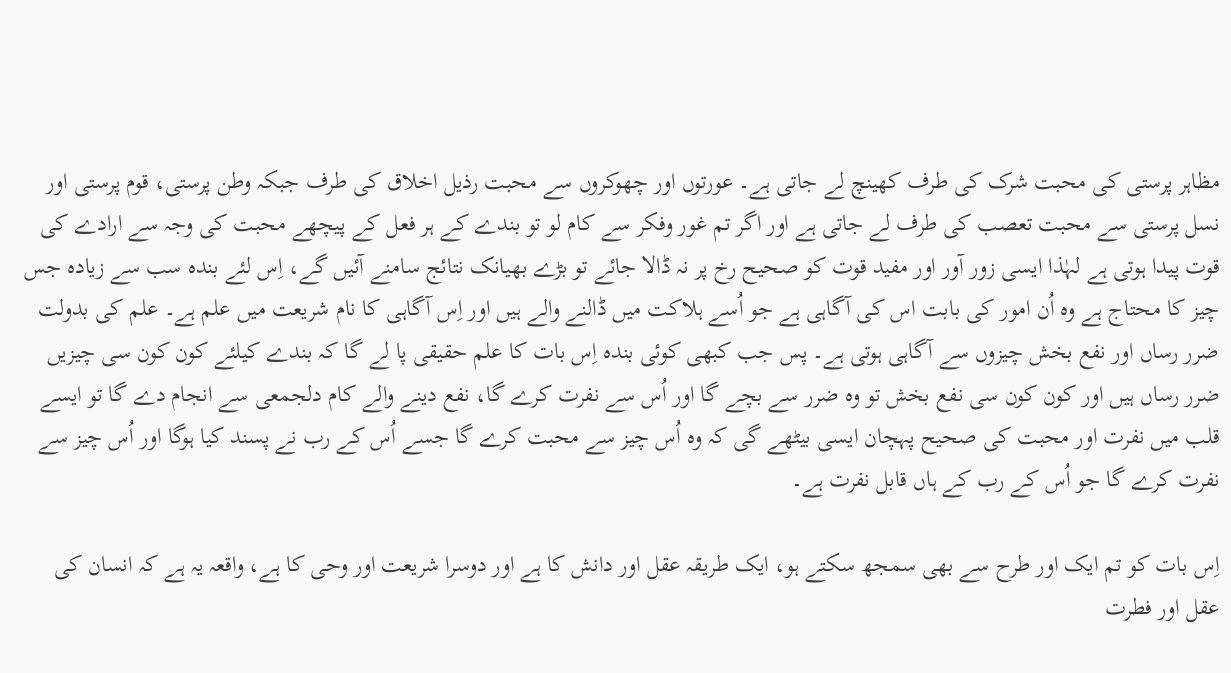مظاہر پرستی کی محبت شرک کی طرف کھینچ لے جاتی ہے۔ عورتوں اور چھوکروں سے محبت رذیل اخلاق کی طرف جبکہ وطن پرستی، قوم پرستی اور نسل پرستی سے محبت تعصب کی طرف لے جاتی ہے اور اگر تم غور وفکر سے کام لو تو بندے کے ہر فعل کے پیچھے محبت کی وجہ سے ارادے کی قوت پیدا ہوتی ہے لہٰذا ایسی زور آور اور مفید قوت کو صحیح رخ پر نہ ڈالا جائے تو بڑے بھیانک نتائج سامنے آئیں گے، اِس لئے بندہ سب سے زیادہ جس چیز کا محتاج ہے وہ اُن امور کی بابت اس کی آگاہی ہے جو اُسے ہلاکت میں ڈالنے والے ہیں اور اِس آگاہی کا نام شریعت میں علم ہے۔ علم کی بدولت ضرر رساں اور نفع بخش چیزوں سے آگاہی ہوتی ہے۔ پس جب کبھی کوئی بندہ اِس بات کا علم حقیقی پا لے گا کہ بندے کیلئے کون کون سی چیزیں ضرر رساں ہیں اور کون کون سی نفع بخش تو وہ ضرر سے بچے گا اور اُس سے نفرت کرے گا، نفع دینے والے کام دلجمعی سے انجام دے گا تو ایسے قلب میں نفرت اور محبت کی صحیح پہچان ایسی بیٹھے گی کہ وہ اُس چیز سے محبت کرے گا جسے اُس کے رب نے پسند کیا ہوگا اور اُس چیز سے نفرت کرے گا جو اُس کے رب کے ہاں قابل نفرت ہے۔

اِس بات کو تم ایک اور طرح سے بھی سمجھ سکتے ہو، ایک طریقہ عقل اور دانش کا ہے اور دوسرا شریعت اور وحی کا ہے، واقعہ یہ ہے کہ انسان کی عقل اور فطرت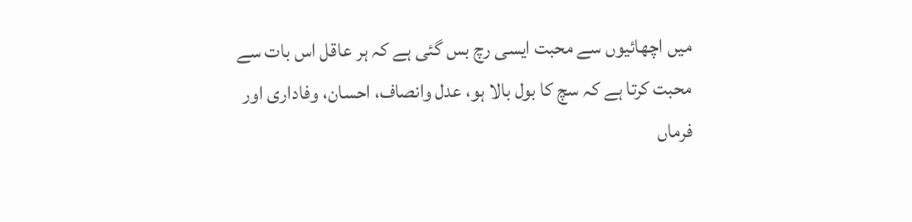میں اچھائیوں سے محبت ایسی رچ بس گئی ہے کہ ہر عاقل اس بات سے محبت کرتا ہے کہ سچ کا بول بالا ہو، عدل وانصاف، احسان، وفاداری اور فرماں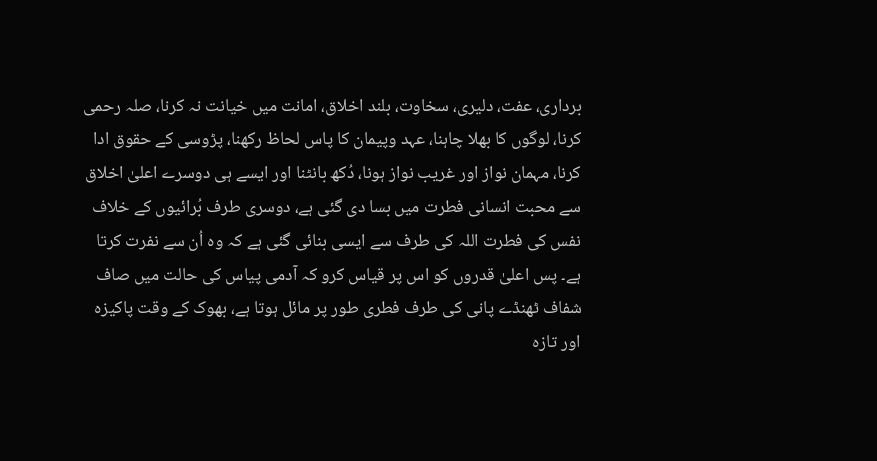برداری، عفت، دلیری، سخاوت، بلند اخلاق، امانت میں خیانت نہ کرنا، صلہ رحمی کرنا، لوگوں کا بھلا چاہنا، عہد وپیمان کا پاس لحاظ رکھنا، پڑوسی کے حقوق ادا کرنا، مہمان نواز اور غریب نواز ہونا، دُکھ بانٹنا اور ایسے ہی دوسرے اعلیٰ اخلاق سے محبت انسانی فطرت میں بسا دی گئی ہے، دوسری طرف بُرائیوں کے خلاف نفس کی فطرت اللہ کی طرف سے ایسی بنائی گئی ہے کہ وہ اُن سے نفرت کرتا ہے۔ پس اعلیٰ قدروں کو اس پر قیاس کرو کہ آدمی پیاس کی حالت میں صاف شفاف ٹھنڈے پانی کی طرف فطری طور پر مائل ہوتا ہے، بھوک کے وقت پاکیزہ اور تازہ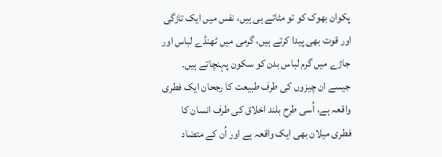پکوان بھوک کو تو مٹاتے ہی ہیں، نفس میں ایک تازگی اور قوت بھی پیدا کرتے ہیں، گرمی میں ٹھنڈے لباس اور جاڑے میں گرم لباس بدن کو سکون پہنچاتے ہیں۔ جیسے ان چیزوں کی طرف طبیعت کا رجحان ایک فطری واقعہ ہے، اُسی طرح بلند اخلاق کی طرف انسان کا فطری میلان بھی ایک واقعہ ہے اور اُن کے متضاد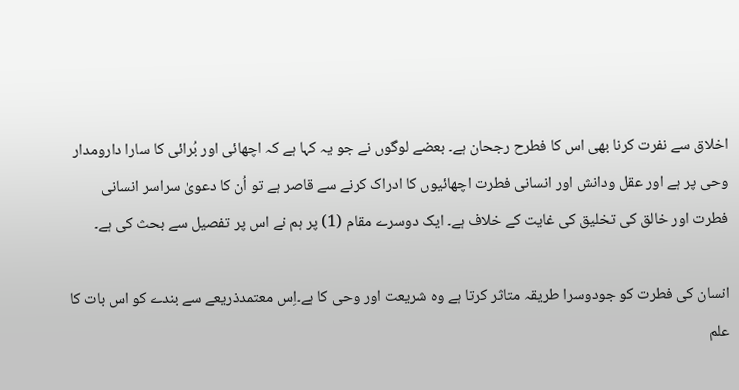اخلاق سے نفرت کرنا بھی اس کا فطرح رجحان ہے۔ بعضے لوگوں نے جو یہ کہا ہے کہ اچھائی اور بُرائی کا سارا دارومدار وحی پر ہے اور عقل ودانش اور انسانی فطرت اچھائیوں کا ادراک کرنے سے قاصر ہے تو اُن کا دعویٰ سراسر انسانی فطرت اور خالق کی تخلیق کی غایت کے خلاف ہے۔ ایک دوسرے مقام (1) پر ہم نے اس پر تفصیل سے بحث کی ہے۔

انسان کی فطرت کو جودوسرا طریقہ متاثر کرتا ہے وہ شریعت اور وحی کا ہے۔اِس معتمدذریعے سے بندے کو اس بات کا علم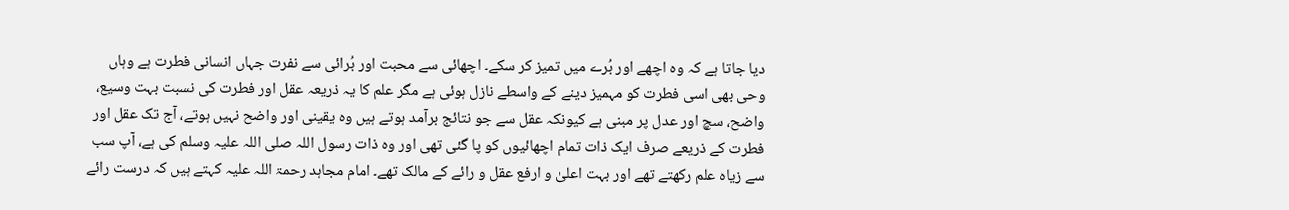دیا جاتا ہے کہ وہ اچھے اور بُرے میں تمیز کر سکے۔ اچھائی سے محبت اور بُرائی سے نفرت جہاں انسانی فطرت ہے وہاں وحی بھی اسی فطرت کو مہمیز دینے کے واسطے نازل ہوئی ہے مگر علم کا یہ ذریعہ عقل اور فطرت کی نسبت بہت وسیع، واضح، سچ اور عدل پر مبنی ہے کیونکہ عقل سے جو نتائج برآمد ہوتے ہیں وہ یقینی اور واضح نہیں ہوتے، آج تک عقل اور فطرت کے ذریعے صرف ایک ذات تمام اچھائیوں کو پا گئی تھی اور وہ ذات رسول اللہ صلی اللہ علیہ وسلم کی ہے، آپ سب سے زیاہ علم رکھتے تھے اور بہت اعلیٰ و ارفع عقل و رائے کے مالک تھے۔ امام مجاہد رحمۃ اللہ علیہ کہتے ہیں کہ درست رائے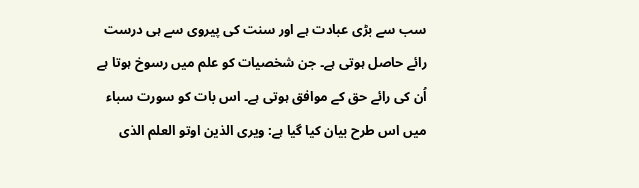سب سے بڑی عبادت ہے اور سنت کی پیروی سے ہی درست رائے حاصل ہوتی ہے۔ جن شخصیات کو علم میں رسوخ ہوتا ہے اُن کی رائے حق کے موافق ہوتی ہے۔ اس بات کو سورت سباء میں اس طرح بیان کیا گیا ہے: ویری الذین اوتو العلم الذی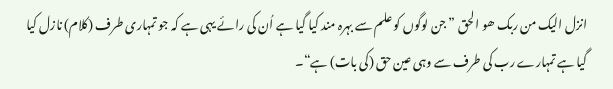انزل الیک من ربک ھو الحق ”جن لوگوں کو علم سے بہرہ مند کیا گیا ہے اُن کی رائے یہی ہے کہ جو تمہاری طرف (کلام) نازل کیا گیا ہے تمہارے رب کی طرف سے وہی عین حق (کی بات) ہے“۔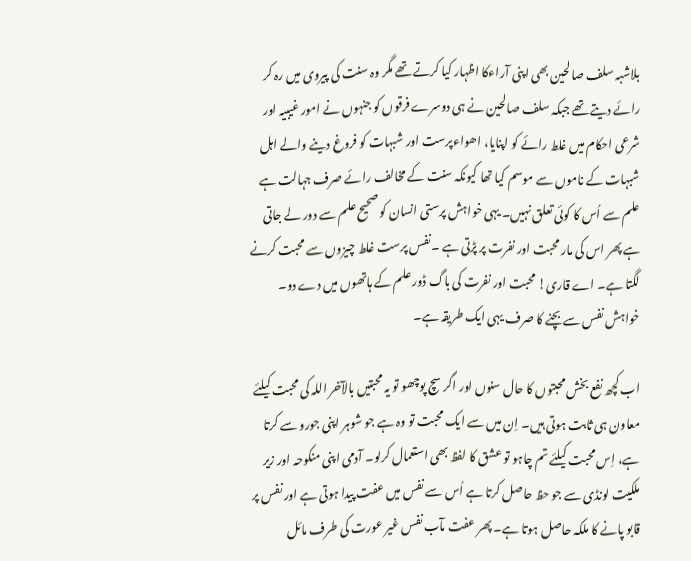بلاشبہ سلف صالحین بھی اپنی آراءکا اظہار کیا کرتے تھے مگر وہ سنت کی پیروی میں رہ کر رائے دیتے تھے جبکہ سلف صالحین نے ہی دوسرے فرقوں کو جنہوں نے امور غیبیہ اور شرعی احکام میں غلط رائے کو اپنایا، اھواءپرست اور شبہات کو فروغ دینے والے اہل شبہات کے ناموں سے موسم کیا تھا کیونکہ سنت کے مخالف رائے صرف جہالت ہے علم سے اُس کا کوئی تعلق نہیں۔ یہی خواہش پرستی انسان کو صحیح علم سے دور لے جاتی ہے پھر اس کی مار محبت اور نفرت پر پڑتی ہے ۔نفس پرست غلط چیزوں سے محبت کرنے لگتا ہے۔ اے قاری! محبت اور نفرت کی باگ ڈور علم کے ہاتھوں میں دے دو۔ خواہش نفس سے بچنے کا صرف یہی ایک طریقہ ہے۔

اب کچھ نفع بخش محبتوں کا حال سنوں اور اگر سچ پوچھو تو یہ محبتیں بالآخر اللہ کی محبت کیلئے معاون ہی ثابت ہوتی ہیں۔ اِن میں سے ایک محبت تو وہ ہے جو شوہر اپنی جورو سے کرتا ہے، اِس محبت کیلئے تم چاہو تو عشق کا لفظ بھی استعمال کرلو۔ آدمی اپنی منکوحہ اور زیر ملکیت لونڈی سے جو حظ حاصل کرتا ہے اُس سے نفس میں عفت پیدا ہوتی ہے اور نفس پر قابو پانے کا ملکہ حاصل ہوتا ہے۔ پھر عفت مآب نفس غیر عورت کی طرف مائل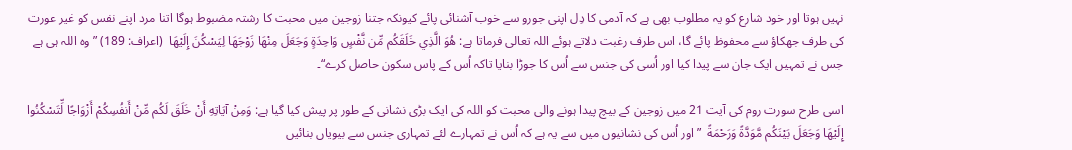نہیں ہوتا اور خود شارع کو یہ مطلوب بھی ہے کہ آدمی کا دِل اپنی جورو سے خوب آشنائی پائے کیونکہ جتنا زوجین میں محبت کا رشتہ مضبوط ہوگا اتنا مرد اپنے نفس کو غیر عورت کی طرف جھکاؤ سے محفوظ پائے گا، اس طرف رغبت دلاتے ہوئے اللہ تعالی فرماتا ہے: هُوَ الَّذِي خَلَقَكُم مِّن نَّفْسٍ وَاحِدَةٍ وَجَعَلَ مِنْهَا زَوْجَهَا لِيَسْكُنَ إِلَيْهَا  (اعراف: 189) ”وہ اللہ ہی ہے جس نے تمہیں ایک جان سے پیدا کیا اور اُسی کی جنس سے اُس کا جوڑا بنایا تاکہ اُس کے پاس سکون حاصل کرے“۔

اسی طرح سورت روم کی آیت 21 میں زوجین کے بیچ پیدا ہونے والی محبت کو اللہ کی ایک بڑی نشانی کے طور پر پیش کیا گیا ہے: وَمِنْ آيَاتِهِ أَنْ خَلَقَ لَكُم مِّنْ أَنفُسِكُمْ أَزْوَاجًا لِّتَسْكُنُوا إِلَيْهَا وَجَعَلَ بَيْنَكُم مَّوَدَّةً وَرَحْمَةً  ”اور اُس کی نشانیوں میں سے یہ ہے کہ اُس نے تمہارے لئے تمہاری جنس سے بیویاں بنائیں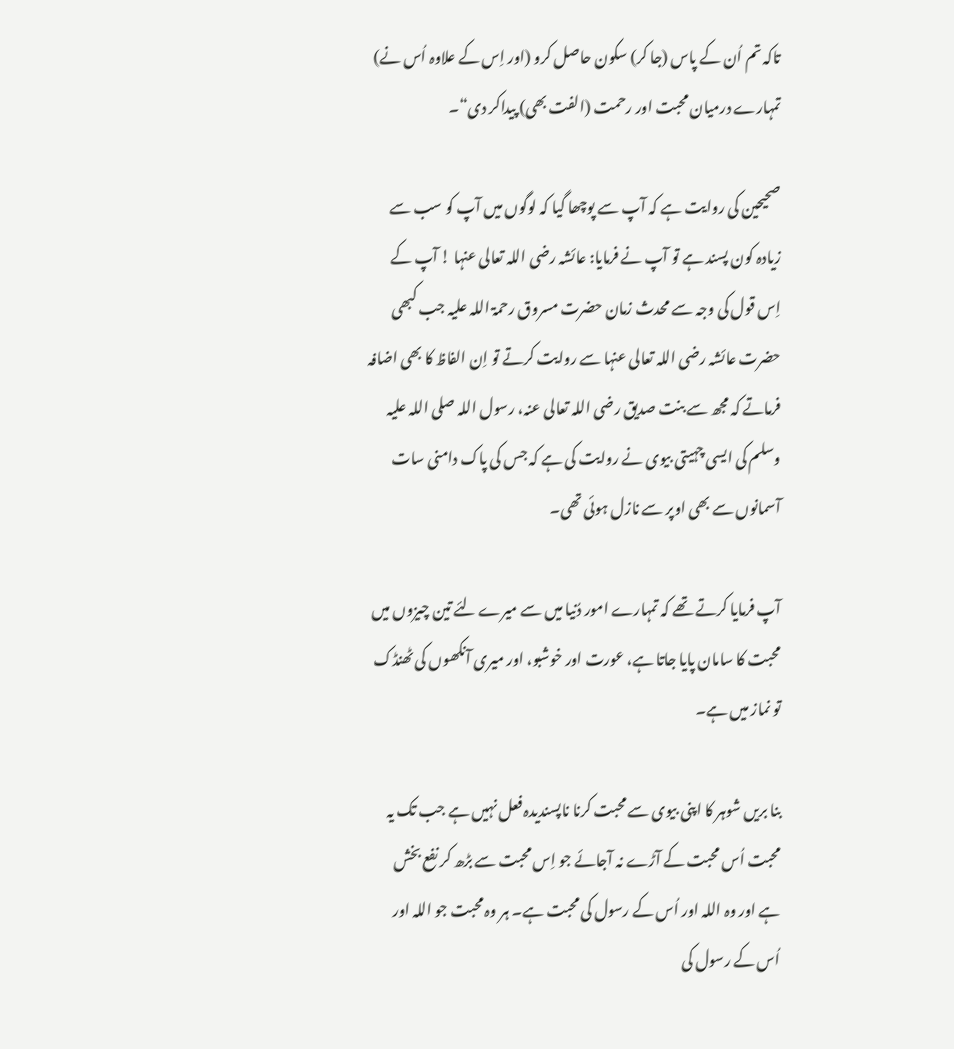تاکہ تم اُن کے پاس (جا کر) سکون حاصل کرو (اور اِس کے علاوہ اُس نے) تمہارے درمیان محبت اور رحمت (الفت بھی) پیداکر دی“۔

صحیحین کی روایت ہے کہ آپ سے پوچھا گیا کہ لوگوں میں آپ کو سب سے زیادہ کون پسند ہے تو آپ نے فرمایا: عائشہ رضی اللہ تعالی عنہا ! آپ کے اِس قول کی وجہ سے محدث زمان حضرت مسروق رحمۃ اللہ علیہ جب کبھی حضرت عائشہ رضی اللہ تعالی عنہا سے روایت کرتے تو اِن الفاظ کا بھی اضافہ فرماتے کہ مجھ سے بنت صدیق رضی اللہ تعالی عنہ، رسول اللہ صلی اللہ علیہ وسلم کی ایسی چہیتی بیوی نے روایت کی ہے کہ جس کی پاک دامنی سات آسمانوں سے بھی اوپر سے نازل ہوئی تھی۔

آپ فرمایا کرتے تھے کہ تمہارے امور دُنیا میں سے میرے لئے تین چیزوں میں محبت کا سامان پایا جاتا ہے، عورت اور خوشبو، اور میری آنکھوں کی ٹھنڈک تو نماز میں ہے۔

بنا بریں شوہر کا اپنی بیوی سے محبت کرنا ناپسندیدہ فعل نہیں ہے جب تک یہ محبت اُس محبت کے آڑے نہ آجائے جو اِس محبت سے بڑھ کر نفع بخش ہے اور وہ اللہ اور اُس کے رسول کی محبت ہے۔ ہر وہ محبت جو اللہ اور اُس کے رسول کی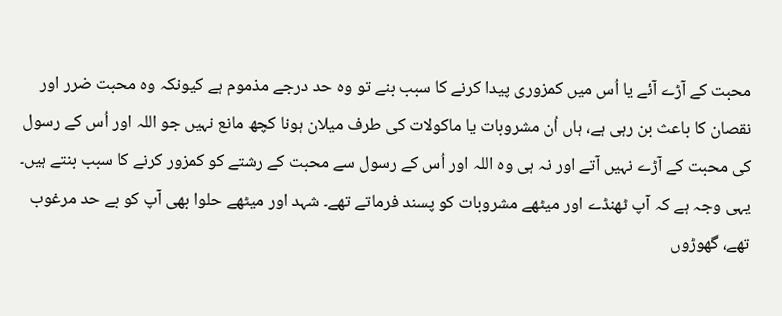محبت کے آڑے آئے یا اُس میں کمزوری پیدا کرنے کا سبب بنے تو وہ حد درجے مذموم ہے کیونکہ وہ محبت ضرر اور نقصان کا باعث بن رہی ہے، ہاں اُن مشروبات یا ماکولات کی طرف میلان ہونا کچھ مانع نہیں جو اللہ اور اُس کے رسول کی محبت کے آڑے نہیں آتے اور نہ ہی وہ اللہ اور اُس کے رسول سے محبت کے رشتے کو کمزور کرنے کا سبب بنتے ہیں۔ یہی وجہ ہے کہ آپ ٹھنڈے اور میٹھے مشروبات کو پسند فرماتے تھے۔ شہد اور میٹھے حلوا بھی آپ کو بے حد مرغوب تھے، گھوڑوں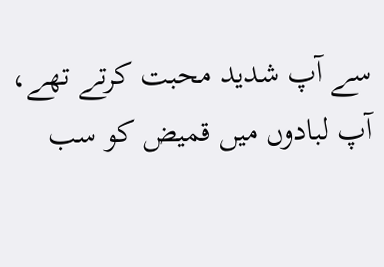سے آپ شدید محبت کرتے تھے، آپ لبادوں میں قمیض کو سب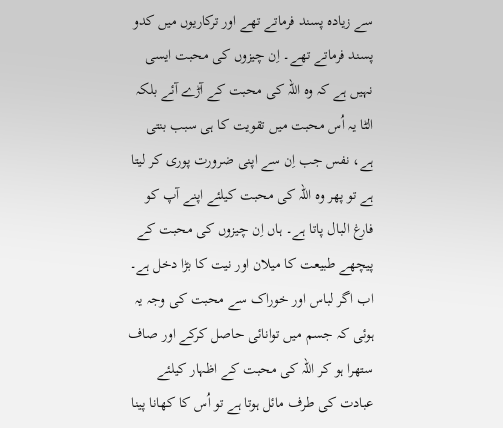سے زیادہ پسند فرماتے تھے اور ترکاریوں میں کدو پسند فرماتے تھے۔ اِن چیزوں کی محبت ایسی نہیں ہے کہ وہ اللہ کی محبت کے آڑے آئے بلکہ الٹا یہ اُس محبت میں تقویت کا ہی سبب بنتی ہے، نفس جب اِن سے اپنی ضرورت پوری کر لیتا ہے تو پھر وہ اللہ کی محبت کیلئے اپنے آپ کو فارغ البال پاتا ہے۔ ہاں اِن چیزوں کی محبت کے پیچھے طبیعت کا میلان اور نیت کا بڑا دخل ہے۔ اب اگر لباس اور خوراک سے محبت کی وجہ یہ ہوئی کہ جسم میں توانائی حاصل کرکے اور صاف ستھرا ہو کر اللہ کی محبت کے اظہار کیلئے عبادت کی طرف مائل ہوتا ہے تو اُس کا کھانا پینا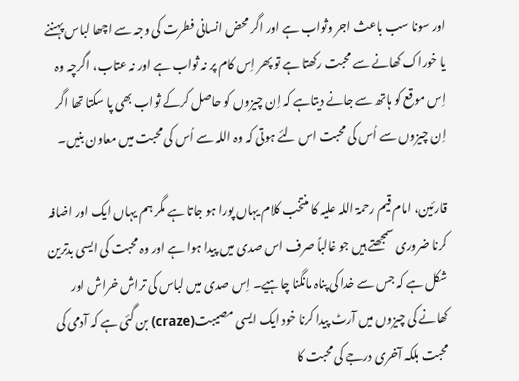اور سونا سب باعث اجر وثواب ہے اور اگر محض انسانی فطرت کی وجہ سے اچھا لباس پہننے یا خوراک کھانے سے محبت رکھتا ہے تو پھر اِس کام پر نہ ثواب ہے اور نہ عتاب، اگرچہ وہ اِس موقع کو ہاتھ سے جانے دیتاہے کہ اِن چیزوں کو حاصل کرکے ثواب بھی پا سکتا تھا اگر اِن چیزوں سے اُس کی محبت اس لئے ہوتی کہ وہ اللہ سے اُس کی محبت میں معاون بنیں۔

قارئین، امام قیم رحمۃ اللہ علیہ کا منتخب کلام یہاں پورا ہو جاتا ہے مگر ہم یہاں ایک اور اضافہ کرنا ضروری سمجھتے ہیں جو غالباً صرف اس صدی میں پیدا ہوا ہے اور وہ محبت کی ایسی بدترین شکل ہے کہ جس سے خدا کی پناہ مانگنا چاہیے۔ اِس صدی میں لباس کی تراش خراش اور کھانے کی چیزوں میں آرٹ پیدا کرنا خود ایک ایسی مصیبت(craze) بن گئی ہے کہ آدمی کی محبت بلکہ آخری درجے کی محبت کا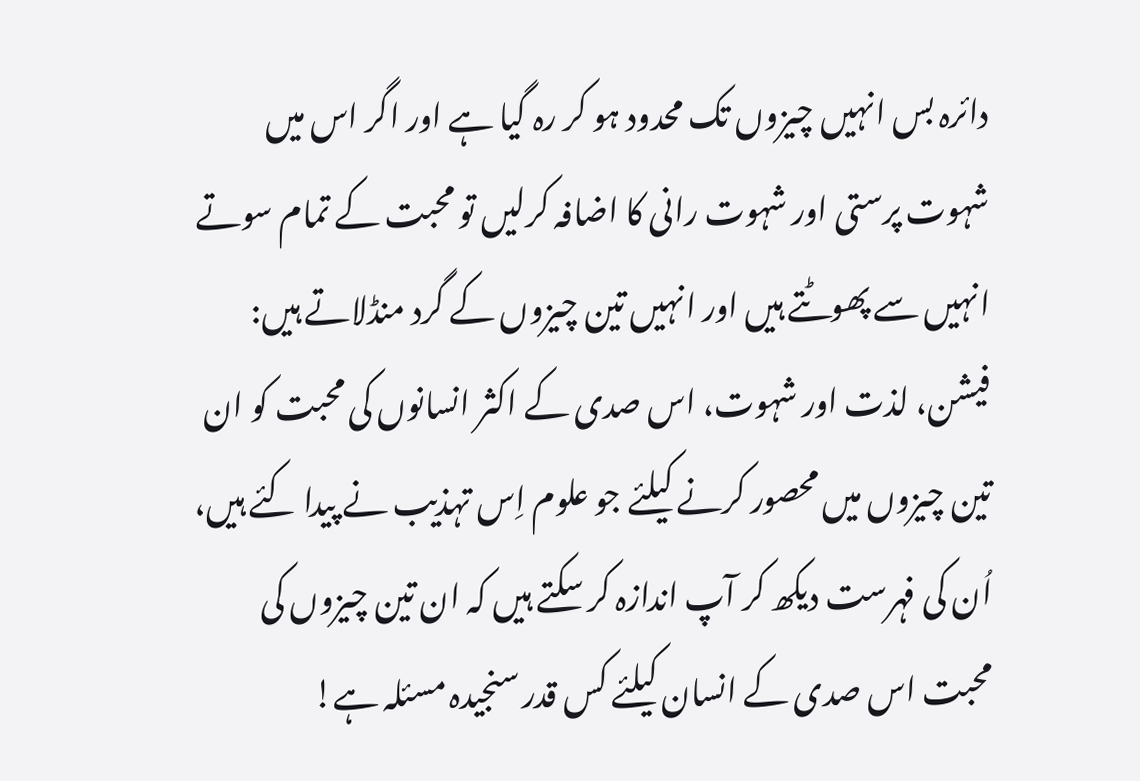دائرہ بس انہیں چیزوں تک محدود ہو کر رہ گیا ہے اور اگر اس میں شہوت پرستی اور شہوت رانی کا اضافہ کرلیں تو محبت کے تمام سوتے انہیں سے پھوٹتے ہیں اور انہیں تین چیزوں کے گرد منڈلاتے ہیں: فیشن، لذت اور شہوت، اس صدی کے اکثر انسانوں کی محبت کو ان تین چیزوں میں محصور کرنے کیلئے جو علوم اِس تہذیب نے پیدا کئے ہیں، اُن کی فہرست دیکھ کر آپ اندازہ کر سکتے ہیں کہ ان تین چیزوں کی محبت اس صدی کے انسان کیلئے کس قدر سنجیدہ مسئلہ ہے!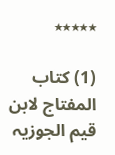٭٭٭٭٭

(1) کتاب المفتاج لابن قیم الجوزیہ